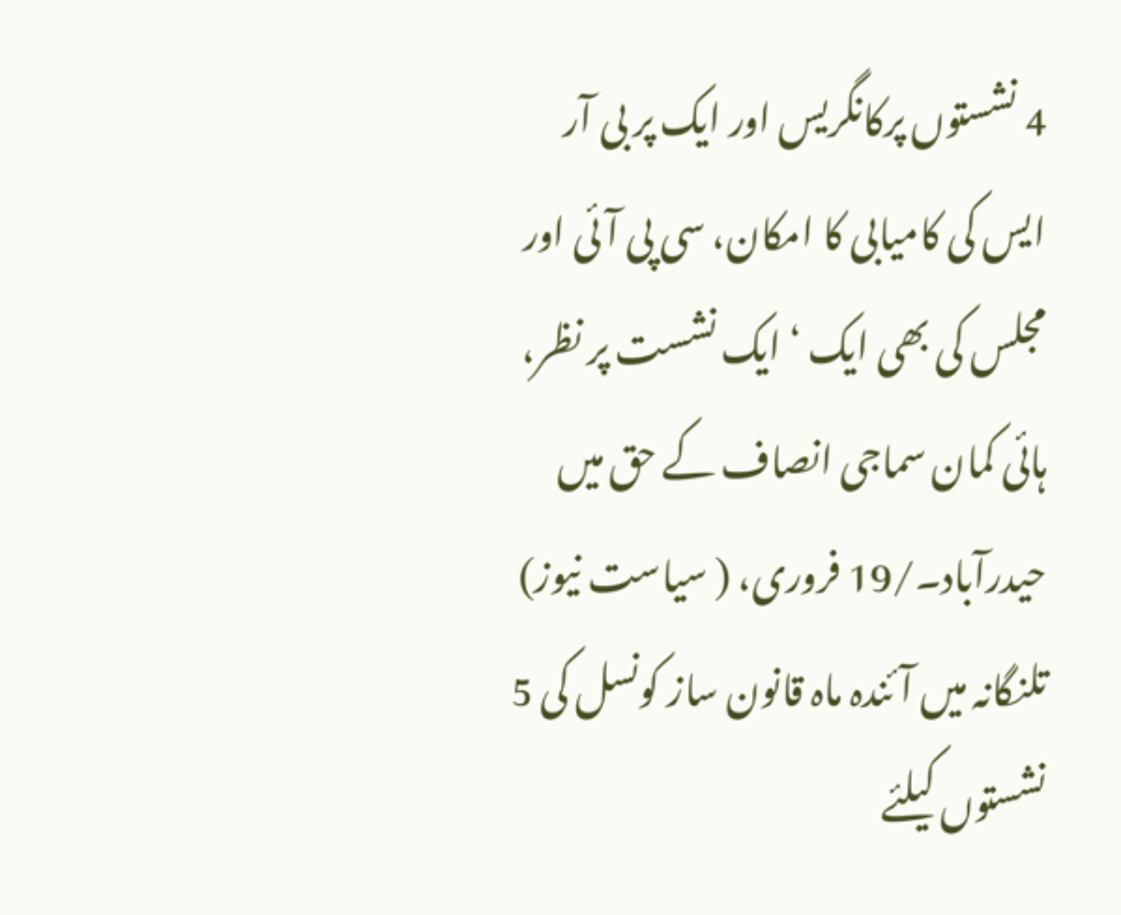4 نشستوں پرکانگریس اور ایک پر بی آر ایس کی کامیابی کا امکان، سی پی آئی اور مجلس کی بھی ایک ‘ ایک نشست پر نظر، ہائی کمان سماجی انصاف کے حق میں
حیدرآباد۔/19 فروری، ( سیاست نیوز) تلنگانہ میں آئندہ ماہ قانون ساز کونسل کی 5 نشستوں کیلئے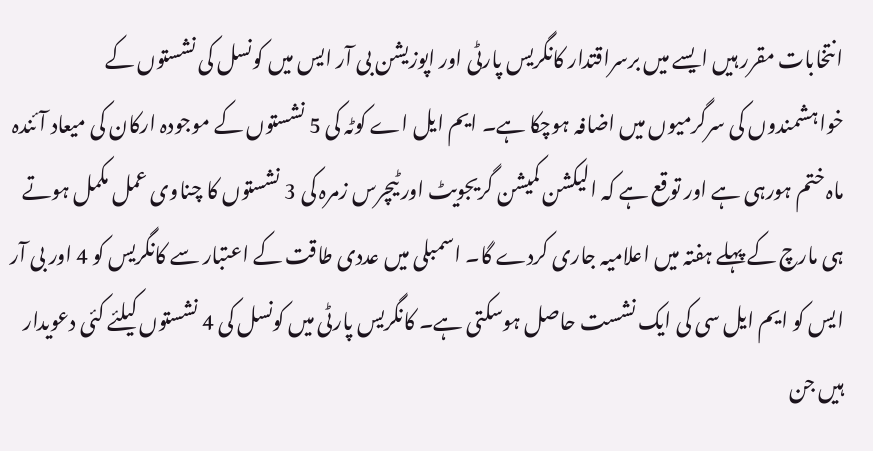انتخابات مقرر ہیں ایسے میں برسراقتدار کانگریس پارٹی اور اپوزیشن بی آر ایس میں کونسل کی نشستوں کے خواہشمندوں کی سرگرمیوں میں اضافہ ہوچکا ہے۔ ایم ایل اے کوٹہ کی 5 نشستوں کے موجودہ ارکان کی میعاد آئندہ ماہ ختم ہورہی ہے اور توقع ہے کہ الیکشن کمیشن گریجویٹ اور ٹیچرس زمرہ کی 3 نشستوں کا چناوی عمل مکمل ہوتے ہی مارچ کے پہلے ہفتہ میں اعلامیہ جاری کردے گا۔ اسمبلی میں عددی طاقت کے اعتبار سے کانگریس کو 4 اور بی آر ایس کو ایم ایل سی کی ایک نشست حاصل ہوسکتی ہے۔ کانگریس پارٹی میں کونسل کی 4 نشستوں کیلئے کئی دعویدار ہیں جن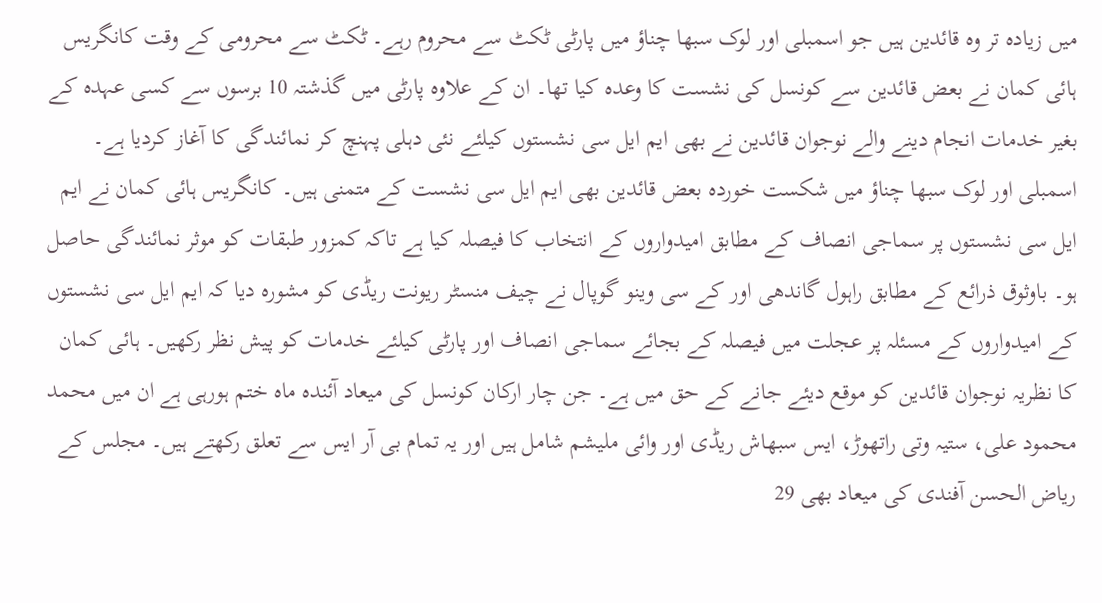میں زیادہ تر وہ قائدین ہیں جو اسمبلی اور لوک سبھا چناؤ میں پارٹی ٹکٹ سے محروم رہے۔ ٹکٹ سے محرومی کے وقت کانگریس ہائی کمان نے بعض قائدین سے کونسل کی نشست کا وعدہ کیا تھا۔ ان کے علاوہ پارٹی میں گذشتہ 10 برسوں سے کسی عہدہ کے بغیر خدمات انجام دینے والے نوجوان قائدین نے بھی ایم ایل سی نشستوں کیلئے نئی دہلی پہنچ کر نمائندگی کا آغاز کردیا ہے۔ اسمبلی اور لوک سبھا چناؤ میں شکست خوردہ بعض قائدین بھی ایم ایل سی نشست کے متمنی ہیں۔ کانگریس ہائی کمان نے ایم ایل سی نشستوں پر سماجی انصاف کے مطابق امیدواروں کے انتخاب کا فیصلہ کیا ہے تاکہ کمزور طبقات کو موثر نمائندگی حاصل ہو۔ باوثوق ذرائع کے مطابق راہول گاندھی اور کے سی وینو گوپال نے چیف منسٹر ریونت ریڈی کو مشورہ دیا کہ ایم ایل سی نشستوں کے امیدواروں کے مسئلہ پر عجلت میں فیصلہ کے بجائے سماجی انصاف اور پارٹی کیلئے خدمات کو پیش نظر رکھیں۔ ہائی کمان کا نظریہ نوجوان قائدین کو موقع دیئے جانے کے حق میں ہے۔ جن چار ارکان کونسل کی میعاد آئندہ ماہ ختم ہورہی ہے ان میں محمد محمود علی، ستیہ وتی راتھوڑ، ایس سبھاش ریڈی اور وائی ملیشم شامل ہیں اور یہ تمام بی آر ایس سے تعلق رکھتے ہیں۔ مجلس کے ریاض الحسن آفندی کی میعاد بھی 29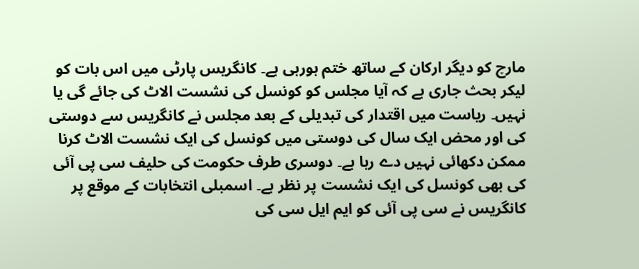مارچ کو دیگر ارکان کے ساتھ ختم ہورہی ہے۔ کانگریس پارٹی میں اس بات کو لیکر بحث جاری ہے کہ آیا مجلس کو کونسل کی نشست الاٹ کی جائے گی یا نہیں۔ ریاست میں اقتدار کی تبدیلی کے بعد مجلس نے کانگریس سے دوستی کی اور محض ایک سال کی دوستی میں کونسل کی ایک نشست الاٹ کرنا ممکن دکھائی نہیں دے رہا ہے۔ دوسری طرف حکومت کی حلیف سی پی آئی کی بھی کونسل کی ایک نشست پر نظر ہے۔ اسمبلی انتخابات کے موقع پر کانگریس نے سی پی آئی کو ایم ایل سی کی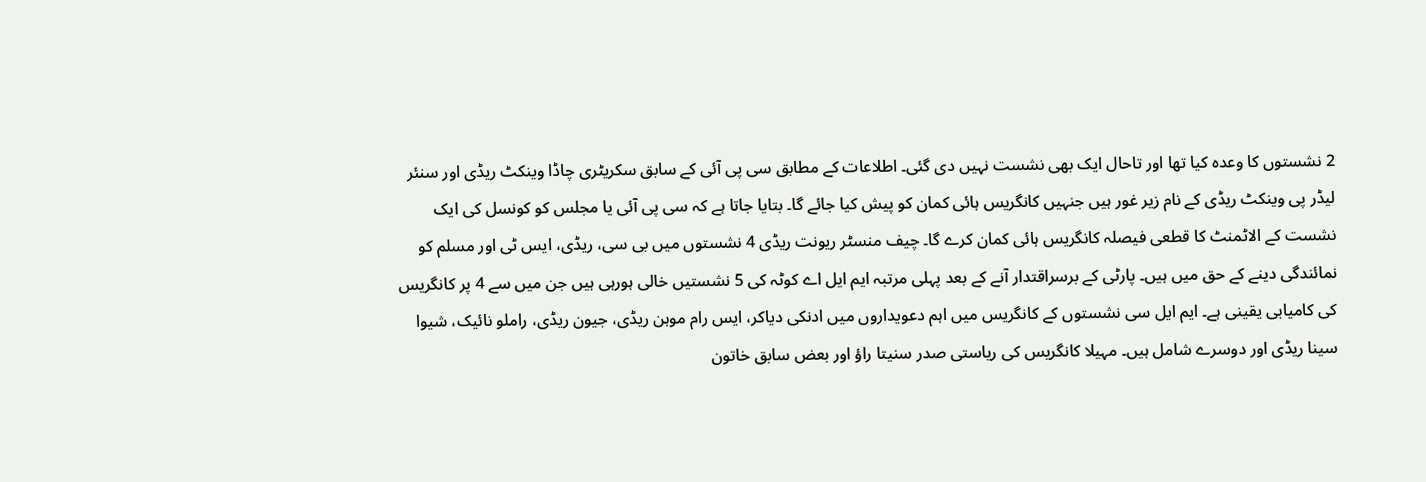2 نشستوں کا وعدہ کیا تھا اور تاحال ایک بھی نشست نہیں دی گئی۔ اطلاعات کے مطابق سی پی آئی کے سابق سکریٹری چاڈا وینکٹ ریڈی اور سنئر لیڈر پی وینکٹ ریڈی کے نام زیر غور ہیں جنہیں کانگریس ہائی کمان کو پیش کیا جائے گا۔ بتایا جاتا ہے کہ سی پی آئی یا مجلس کو کونسل کی ایک نشست کے الاٹمنٹ کا قطعی فیصلہ کانگریس ہائی کمان کرے گا۔ چیف منسٹر ریونت ریڈی 4 نشستوں میں بی سی، ریڈی، ایس ٹی اور مسلم کو نمائندگی دینے کے حق میں ہیں۔ پارٹی کے برسراقتدار آنے کے بعد پہلی مرتبہ ایم ایل اے کوٹہ کی 5 نشستیں خالی ہورہی ہیں جن میں سے 4 پر کانگریس کی کامیابی یقینی ہے۔ ایم ایل سی نشستوں کے کانگریس میں اہم دعویداروں میں ادنکی دیاکر، ایس رام موہن ریڈی، جیون ریڈی، راملو نائیک، شیوا سینا ریڈی اور دوسرے شامل ہیں۔ مہیلا کانگریس کی ریاستی صدر سنیتا راؤ اور بعض سابق خاتون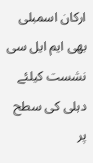ارکان اسمبلی بھی ایم ایل سی نشست کیلئے دہلی کی سطح پر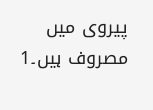پیروی میں مصروف ہیں۔1